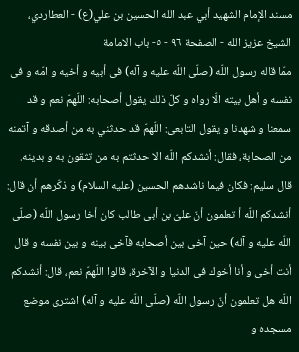مسند الإمام الشهيد أبي عبد الله الحسين بن علي(ع) - العطاردي، الشيخ عزيز الله - الصفحة ٩٦ - ٥- باب الامامة
ممّا قاله رسول اللّه (صلّى اللّه عليه و آله) فى أبيه و أخيه و امّه و فى نفسه و أهل بيته الّا رواه و كلّ ذلك يقول أصحابه: اللّهمّ نعم و قد سمعنا و شهدنا و يقول التابعى: اللّهمّ قد حدثني به من أصدقه و آتمنه من الصحابة، فقال: أنشدكم اللّه الا حدثتم به من تثقون به و بدينه.
قال سليم: فكان فيما ناشدهم الحسين (عليه السلام) و ذكّرهم أن قال: أنشدكم اللّه أ تعلمون أنّ علىّ بن أبى طالب كان أخا رسول اللّه (صلّى اللّه عليه و آله) حين آخى بين أصحابه فآخى بينه و بين نفسه و قال أنت أخى و أنا أخوك فى الدنيا و الآخرة، قالوا اللّهمّ نعم، قال: أنشدكم اللّه هل تعلمون أنّ رسول اللّه (صلّى اللّه عليه و آله) اشترى موضع مسجده و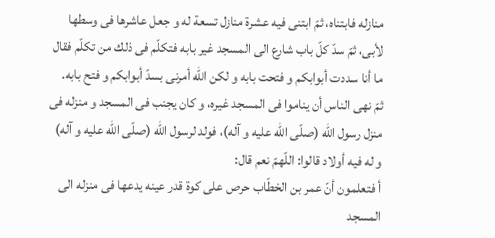منازله فابتناه، ثمّ ابتنى فيه عشرة منازل تسعة له و جعل عاشرها فى وسطها لأبى، ثمّ سدّ كلّ باب شارع الى المسجد غير بابه فتكلّم فى ذلك من تكلّم فقال ما أنا سددت أبوابكم و فتحت بابه و لكن اللّه أمرنى بسدّ أبوابكم و فتح بابه.
ثمّ نهى الناس أن يناموا فى المسجد غيره، و كان يجنب فى المسجد و منزله فى منزل رسول اللّه (صلّى اللّه عليه و آله)، فولد لرسول اللّه (صلّى اللّه عليه و آله) و له فيه أولاد قالوا: اللّهمّ نعم قال:
أ فتعلمون أنّ عمر بن الخطّاب حرص على كوة قدر عينه يدعها فى منزله الى المسجد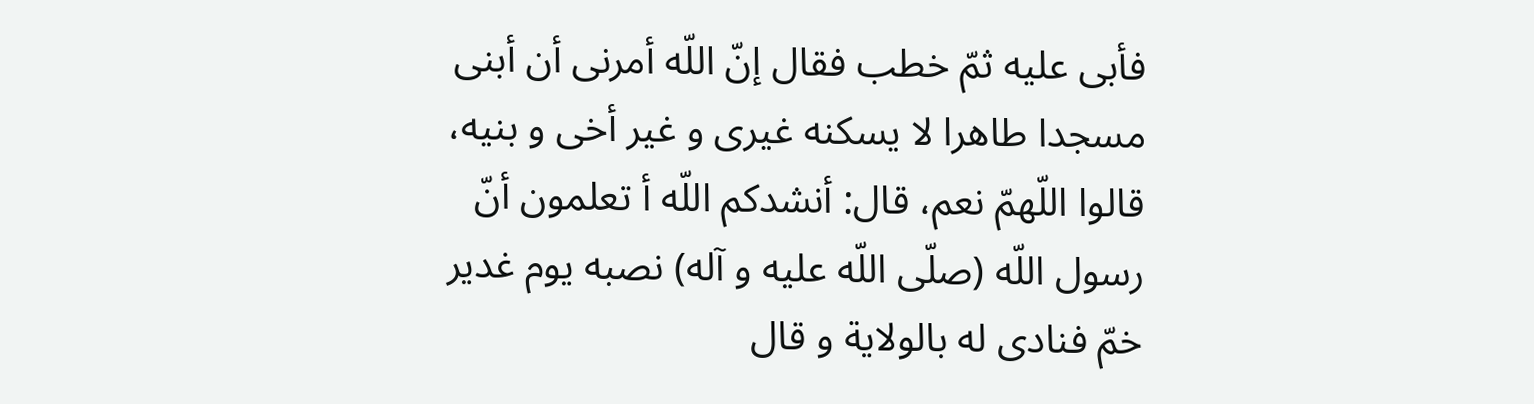فأبى عليه ثمّ خطب فقال إنّ اللّه أمرنى أن أبنى مسجدا طاهرا لا يسكنه غيرى و غير أخى و بنيه، قالوا اللّهمّ نعم، قال: أنشدكم اللّه أ تعلمون أنّ رسول اللّه (صلّى اللّه عليه و آله) نصبه يوم غدير خمّ فنادى له بالولاية و قال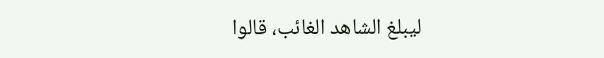ليبلغ الشاهد الغائب، قالوا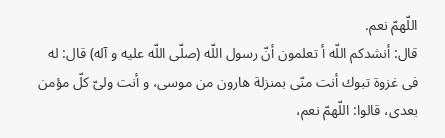اللّهمّ نعم.
قال: أنشدكم اللّه أ تعلمون أنّ رسول اللّه (صلّى اللّه عليه و آله) قال: له فى غزوة تبوك أنت منّى بمنزلة هارون من موسى، و أنت ولىّ كلّ مؤمن بعدى، قالوا: اللّهمّ نعم،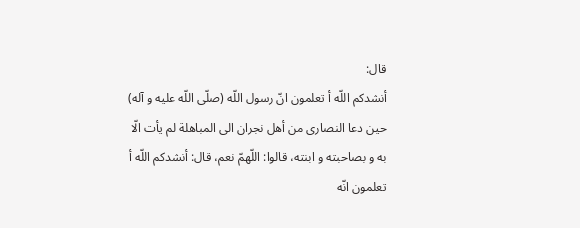قال:
أنشدكم اللّه أ تعلمون انّ رسول اللّه (صلّى اللّه عليه و آله) حين دعا النصارى من أهل نجران الى المباهلة لم يأت الّا به و بصاحبته و ابنته، قالوا: اللّهمّ نعم، قال: أنشدكم اللّه أ تعلمون انّه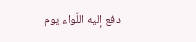دفع إليه اللّواء يوم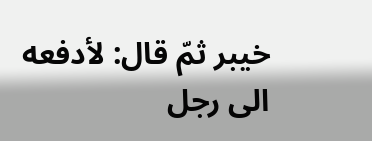خيبر ثمّ قال: لأدفعه الى رجل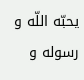يحبّه اللّه و رسوله و